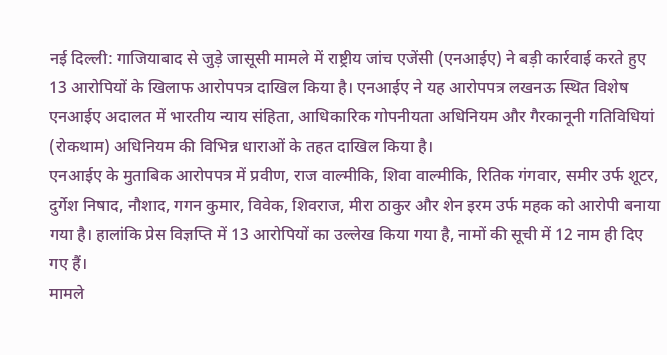नई दिल्ली: गाजियाबाद से जुड़े जासूसी मामले में राष्ट्रीय जांच एजेंसी (एनआईए) ने बड़ी कार्रवाई करते हुए 13 आरोपियों के खिलाफ आरोपपत्र दाखिल किया है। एनआईए ने यह आरोपपत्र लखनऊ स्थित विशेष एनआईए अदालत में भारतीय न्याय संहिता, आधिकारिक गोपनीयता अधिनियम और गैरकानूनी गतिविधियां (रोकथाम) अधिनियम की विभिन्न धाराओं के तहत दाखिल किया है।
एनआईए के मुताबिक आरोपपत्र में प्रवीण, राज वाल्मीकि, शिवा वाल्मीकि, रितिक गंगवार, समीर उर्फ शूटर, दुर्गेश निषाद, नौशाद, गगन कुमार, विवेक, शिवराज, मीरा ठाकुर और शेन इरम उर्फ महक को आरोपी बनाया गया है। हालांकि प्रेस विज्ञप्ति में 13 आरोपियों का उल्लेख किया गया है, नामों की सूची में 12 नाम ही दिए गए हैं।
मामले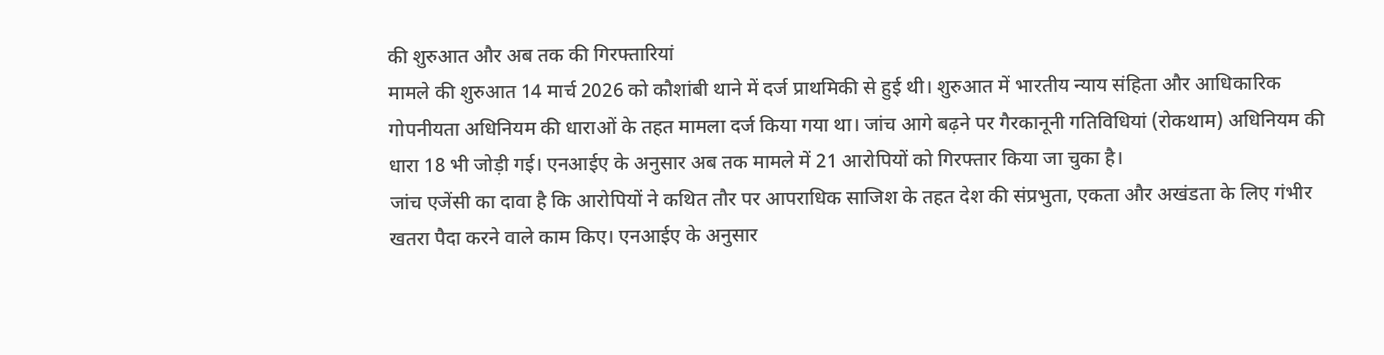की शुरुआत और अब तक की गिरफ्तारियां
मामले की शुरुआत 14 मार्च 2026 को कौशांबी थाने में दर्ज प्राथमिकी से हुई थी। शुरुआत में भारतीय न्याय संहिता और आधिकारिक गोपनीयता अधिनियम की धाराओं के तहत मामला दर्ज किया गया था। जांच आगे बढ़ने पर गैरकानूनी गतिविधियां (रोकथाम) अधिनियम की धारा 18 भी जोड़ी गई। एनआईए के अनुसार अब तक मामले में 21 आरोपियों को गिरफ्तार किया जा चुका है।
जांच एजेंसी का दावा है कि आरोपियों ने कथित तौर पर आपराधिक साजिश के तहत देश की संप्रभुता, एकता और अखंडता के लिए गंभीर खतरा पैदा करने वाले काम किए। एनआईए के अनुसार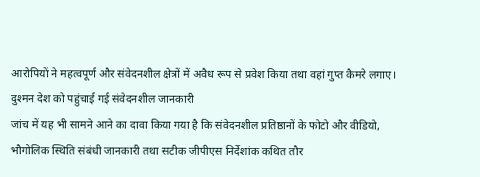आरोपियों ने महत्वपूर्ण और संवेदनशील क्षेत्रों में अवैध रूप से प्रवेश किया तथा वहां गुप्त कैमरे लगाए।
दुश्मन देश को पहुंचाई गई संवेदनशील जानकारी
जांच में यह भी सामने आने का दावा किया गया है कि संवेदनशील प्रतिष्ठानों के फोटो और वीडियो, भौगोलिक स्थिति संबंधी जानकारी तथा सटीक जीपीएस निर्देशांक कथित तौर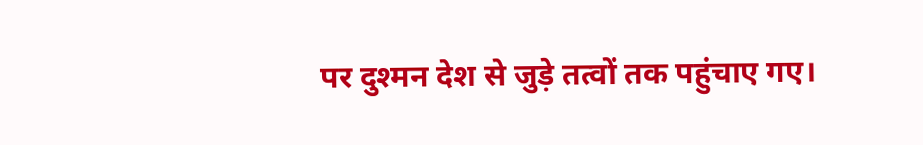पर दुश्मन देश से जुड़े तत्वों तक पहुंचाए गए।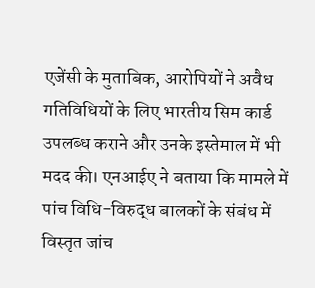एजेंसी के मुताबिक, आरोपियों ने अवैध गतिविधियों के लिए भारतीय सिम कार्ड उपलब्ध कराने और उनके इस्तेमाल में भी मदद की। एनआईए ने बताया कि मामले में पांच विधि-विरुद्ध बालकों के संबंध में विस्तृत जांच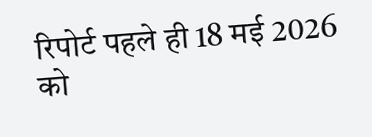रिपोर्ट पहले ही 18 मई 2026 को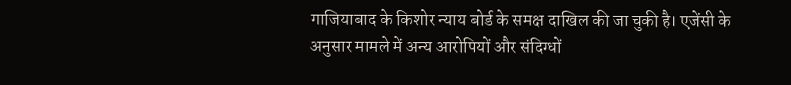गाजियाबाद के किशोर न्याय बोर्ड के समक्ष दाखिल की जा चुकी है। एजेंसी के अनुसार मामले में अन्य आरोपियों और संदिग्धों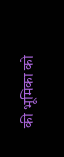की भूमिका को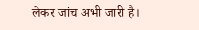लेकर जांच अभी जारी है।